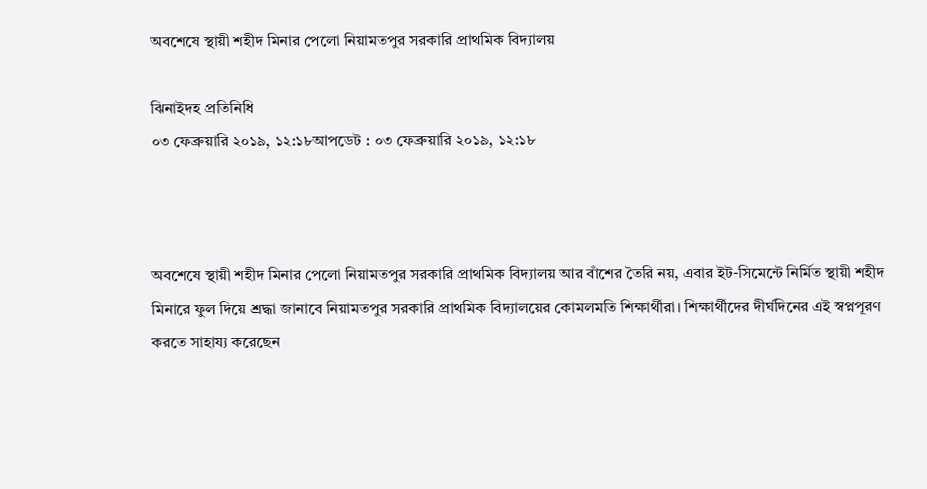অবশেষে স্থায়ী শহীদ মিনার পেলো নিয়ামতপুর সরকারি প্রাথমিক বিদ্যালয়

ঝিনাইদহ প্রতিনিধি
০৩ ফেব্রুয়ারি ২০১৯, ১২:১৮আপডেট : ০৩ ফেব্রুয়ারি ২০১৯, ১২:১৮



অবশেষে স্থায়ী শহীদ মিনার পেলো নিয়ামতপুর সরকারি প্রাথমিক বিদ্যালয় আর বাঁশের তৈরি নয়, এবার ইট-সিমেন্টে নির্মিত স্থায়ী শহীদ মিনারে ফুল দিয়ে শ্রদ্ধা জানাবে নিয়ামতপুর সরকারি প্রাথমিক বিদ্যালয়ের কোমলমতি শিক্ষার্থীরা। শিক্ষার্থীদের দীর্ঘদিনের এই স্বপ্নপূরণ করতে সাহায্য করেছেন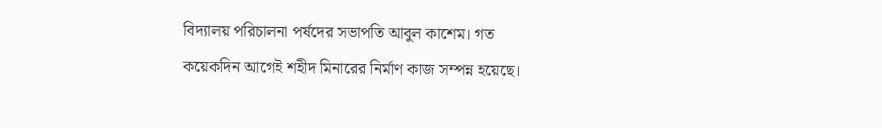বিদ্যালয় পরিচালনা পর্ষদের সভাপতি আবুল কাশেম। গত কয়েকদিন আগেই শহীদ মিনারের নির্মাণ কাজ সম্পন্ন হয়েছে।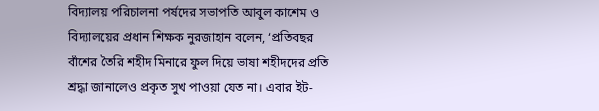বিদ্যালয় পরিচালনা পর্ষদের সভাপতি আবুল কাশেম ও বিদ্যালয়ের প্রধান শিক্ষক নুরজাহান বলেন, ‘প্রতিবছর বাঁশের তৈরি শহীদ মিনারে ফুল দিয়ে ভাষা শহীদদের প্রতি শ্রদ্ধা জানালেও প্রকৃত সুখ পাওয়া যেত না। এবার ইট-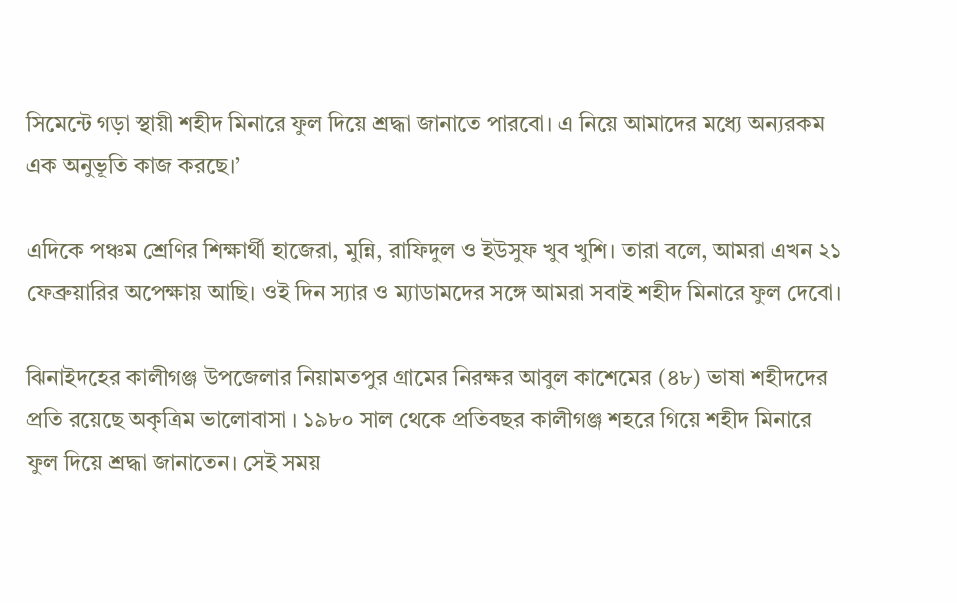সিমেন্টে গড়া স্থায়ী শহীদ মিনারে ফুল দিয়ে শ্রদ্ধা জানাতে পারবো। এ নিয়ে আমাদের মধ্যে অন্যরকম এক অনুভূতি কাজ করছে।’

এদিকে পঞ্চম শ্রেণির শিক্ষার্থী হাজেরা, মুন্নি, রাফিদুল ও ইউসুফ খুব খুশি। তারা বলে, আমরা এখন ২১ ফেব্রুয়ারির অপেক্ষায় আছি। ওই দিন স্যার ও ম্যাডামদের সঙ্গে আমরা সবাই শহীদ মিনারে ফুল দেবো।

ঝিনাইদহের কালীগঞ্জ উপজেলার নিয়ামতপুর গ্রামের নিরক্ষর আবুল কাশেমের (৪৮) ভাষা শহীদদের প্রতি রয়েছে অকৃত্রিম ভালোবাসা । ১৯৮০ সাল থেকে প্রতিবছর কালীগঞ্জ শহরে গিয়ে শহীদ মিনারে ফুল দিয়ে শ্রদ্ধা জানাতেন। সেই সময়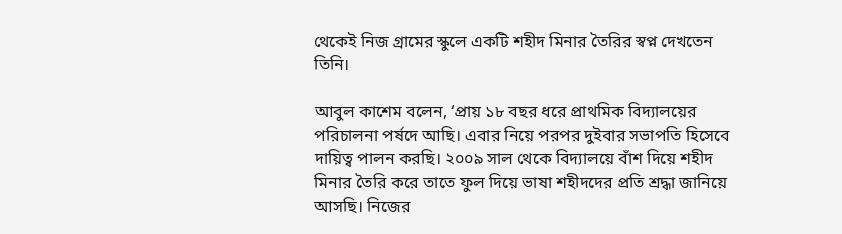থেকেই নিজ গ্রামের স্কুলে একটি শহীদ মিনার তৈরির স্বপ্ন দেখতেন তিনি।

আবুল কাশেম বলেন, ‘প্রায় ১৮ বছর ধরে প্রাথমিক বিদ্যালয়ের পরিচালনা পর্ষদে আছি। এবার নিয়ে পরপর দুইবার সভাপতি হিসেবে দায়িত্ব পালন করছি। ২০০৯ সাল থেকে বিদ্যালয়ে বাঁশ দিয়ে শহীদ মিনার তৈরি করে তাতে ফুল দিয়ে ভাষা শহীদদের প্রতি শ্রদ্ধা জানিয়ে আসছি। নিজের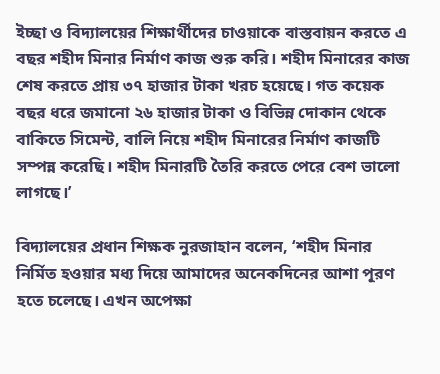ইচ্ছা ও বিদ্যালয়ের শিক্ষার্থীদের চাওয়াকে বাস্তবায়ন করতে এ বছর শহীদ মিনার নির্মাণ কাজ শুরু করি। শহীদ মিনারের কাজ শেষ করতে প্রায় ৩৭ হাজার টাকা খরচ হয়েছে। গত কয়েক বছর ধরে জমানো ২৬ হাজার টাকা ও বিভিন্ন দোকান থেকে বাকিতে সিমেন্ট, বালি নিয়ে শহীদ মিনারের নির্মাণ কাজটি সম্পন্ন করেছি। শহীদ মিনারটি তৈরি করতে পেরে বেশ ভালো লাগছে।’

বিদ্যালয়ের প্রধান শিক্ষক নুরজাহান বলেন, ‘শহীদ মিনার নির্মিত হওয়ার মধ্য দিয়ে আমাদের অনেকদিনের আশা পূরণ হতে চলেছে। এখন অপেক্ষা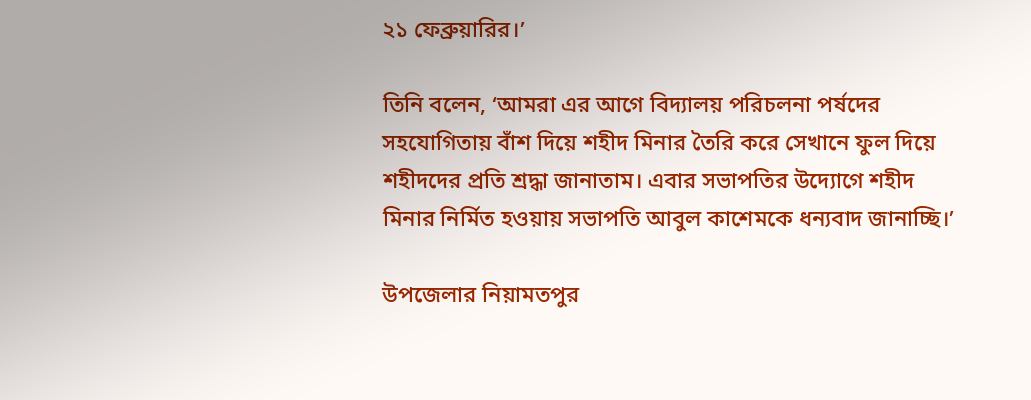২১ ফেব্রুয়ারির।’

তিনি বলেন, ‘আমরা এর আগে বিদ্যালয় পরিচলনা পর্ষদের সহযোগিতায় বাঁশ দিয়ে শহীদ মিনার তৈরি করে সেখানে ফুল দিয়ে শহীদদের প্রতি শ্রদ্ধা জানাতাম। এবার সভাপতির উদ্যোগে শহীদ মিনার নির্মিত হওয়ায় সভাপতি আবুল কাশেমকে ধন্যবাদ জানাচ্ছি।’

উপজেলার নিয়ামতপুর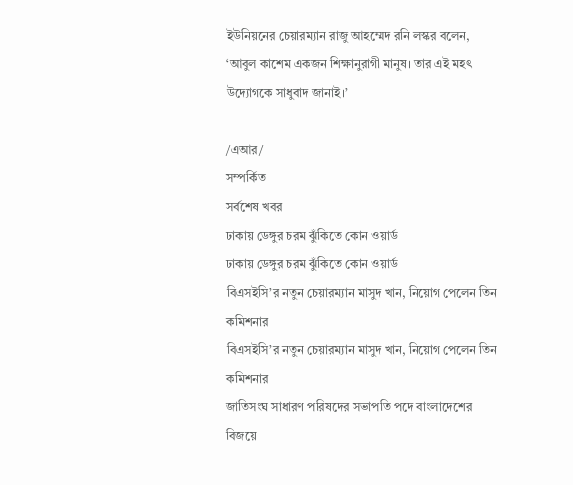ইউনিয়নের চেয়ারম্যান রাজু আহম্মেদ রনি লস্কর বলেন, ‘আবুল কাশেম একজন শিক্ষানুরাগী মানুষ। তার এই মহৎ উদ্যোগকে সাধুবাদ জানাই।’

/এআর/
সম্পর্কিত
সর্বশেষ খবর
ঢাকায় ডেঙ্গুর চরম ঝুঁকিতে কোন ওয়ার্ড
ঢাকায় ডেঙ্গুর চরম ঝুঁকিতে কোন ওয়ার্ড
বিএসইসি’র নতুন চেয়ারম্যান মাসুদ খান, নিয়োগ পেলেন তিন কমিশনার
বিএসইসি’র নতুন চেয়ারম্যান মাসুদ খান, নিয়োগ পেলেন তিন কমিশনার
জাতিসংঘ সাধারণ পরিষদের সভাপতি পদে বাংলাদেশের বিজয়ে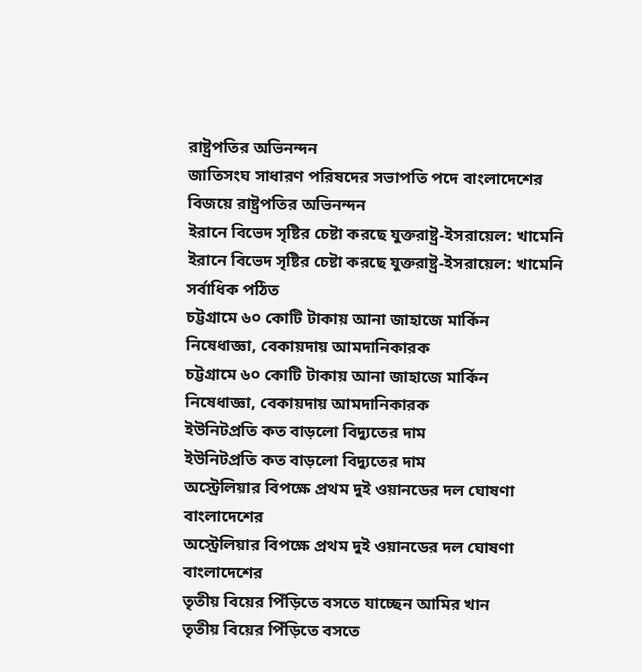রাষ্ট্রপতির অভিনন্দন
জাতিসংঘ সাধারণ পরিষদের সভাপতি পদে বাংলাদেশের বিজয়ে রাষ্ট্রপতির অভিনন্দন
ইরানে বিভেদ সৃষ্টির চেষ্টা করছে যুক্তরাষ্ট্র-ইসরায়েল: খামেনি
ইরানে বিভেদ সৃষ্টির চেষ্টা করছে যুক্তরাষ্ট্র-ইসরায়েল: খামেনি
সর্বাধিক পঠিত
চট্টগ্রামে ৬০ কোটি টাকায় আনা জাহাজে মার্কিন নিষেধাজ্ঞা, বেকায়দায় আমদানিকারক
চট্টগ্রামে ৬০ কোটি টাকায় আনা জাহাজে মার্কিন নিষেধাজ্ঞা, বেকায়দায় আমদানিকারক
ইউনিটপ্রতি কত বাড়লো বিদ্যুতের দাম
ইউনিটপ্রতি কত বাড়লো বিদ্যুতের দাম
অস্ট্রেলিয়ার বিপক্ষে প্রথম দুই ওয়ানডের দল ঘোষণা বাংলাদেশের
অস্ট্রেলিয়ার বিপক্ষে প্রথম দুই ওয়ানডের দল ঘোষণা বাংলাদেশের
তৃতীয় বিয়ের পিঁড়িতে বসতে যাচ্ছেন আমির খান
তৃতীয় বিয়ের পিঁড়িতে বসতে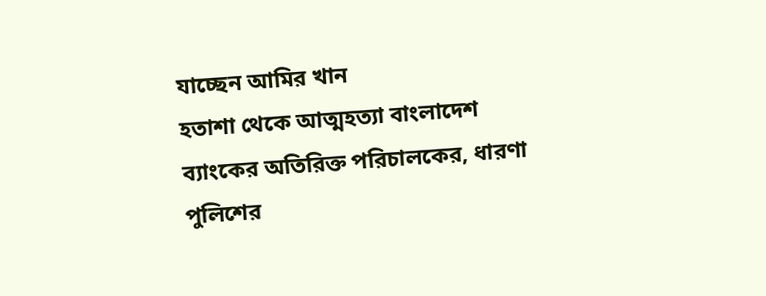যাচ্ছেন আমির খান
হতাশা থেকে আত্মহত্যা বাংলাদেশ ব্যাংকের অতিরিক্ত পরিচালকের, ধারণা পুলিশের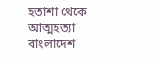হতাশা থেকে আত্মহত্যা বাংলাদেশ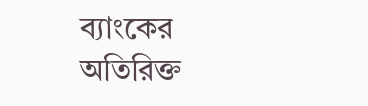ব্যাংকের অতিরিক্ত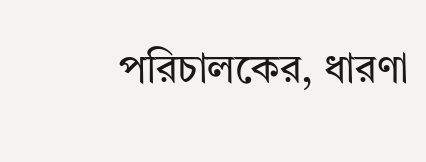পরিচালকের, ধারণা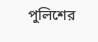পুলিশের